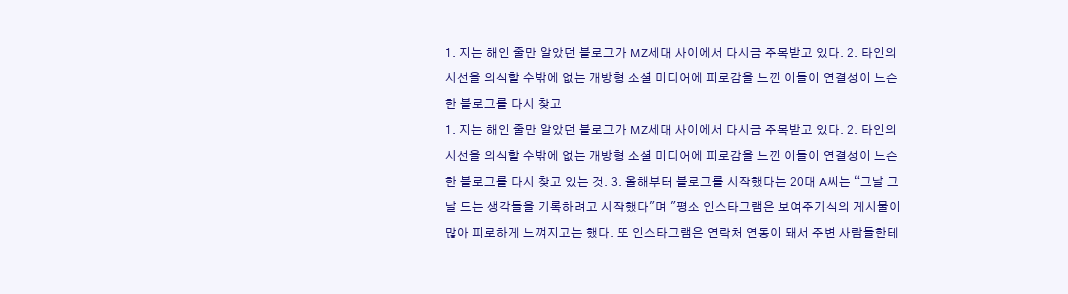1. 지는 해인 줄만 알았던 블로그가 MZ세대 사이에서 다시금 주목받고 있다. 2. 타인의 시선을 의식할 수밖에 없는 개방형 소셜 미디어에 피로감을 느낀 이들이 연결성이 느슨한 블로그를 다시 찾고
1. 지는 해인 줄만 알았던 블로그가 MZ세대 사이에서 다시금 주목받고 있다. 2. 타인의 시선을 의식할 수밖에 없는 개방형 소셜 미디어에 피로감을 느낀 이들이 연결성이 느슨한 블로그를 다시 찾고 있는 것. 3. 올해부터 블로그를 시작했다는 20대 A씨는 “그날 그날 드는 생각들을 기록하려고 시작했다"며 "평소 인스타그램은 보여주기식의 게시물이 많아 피로하게 느껴지고는 했다. 또 인스타그램은 연락처 연동이 돼서 주변 사람들한테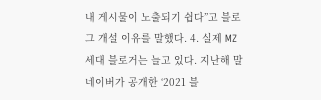내 게시물이 노출되기 쉽다”고 블로그 개설 이유를 말했다. 4. 실제 MZ세대 블로거는 늘고 있다. 지난해 말 네이버가 공개한 ‘2021 블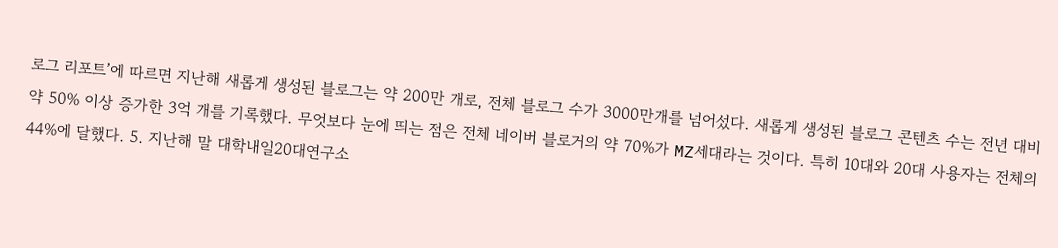로그 리포트’에 따르면 지난해 새롭게 생성된 블로그는 약 200만 개로, 전체 블로그 수가 3000만개를 넘어섰다. 새롭게 생성된 블로그 콘텐츠 수는 전년 대비 약 50% 이상 증가한 3억 개를 기록했다. 무엇보다 눈에 띄는 점은 전체 네이버 블로거의 약 70%가 MZ세대라는 것이다. 특히 10대와 20대 사용자는 전체의 44%에 달했다. 5. 지난해 말 대학내일20대연구소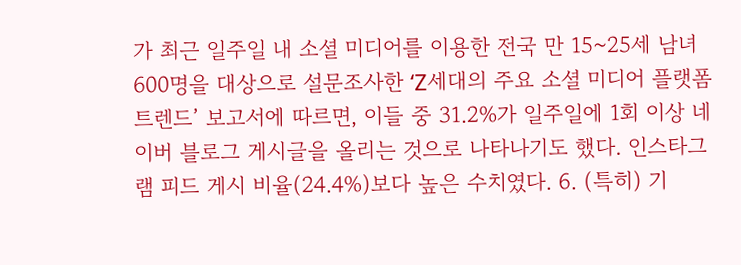가 최근 일주일 내 소셜 미디어를 이용한 전국 만 15~25세 남녀 600명을 대상으로 설문조사한 ‘Z세대의 주요 소셜 미디어 플랫폼 트렌드’ 보고서에 따르면, 이들 중 31.2%가 일주일에 1회 이상 네이버 블로그 게시글을 올리는 것으로 나타나기도 했다. 인스타그램 피드 게시 비율(24.4%)보다 높은 수치였다. 6. (특히) 기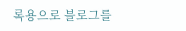록용으로 블로그를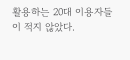활용하는 20대 이용자들이 적지 않았다.